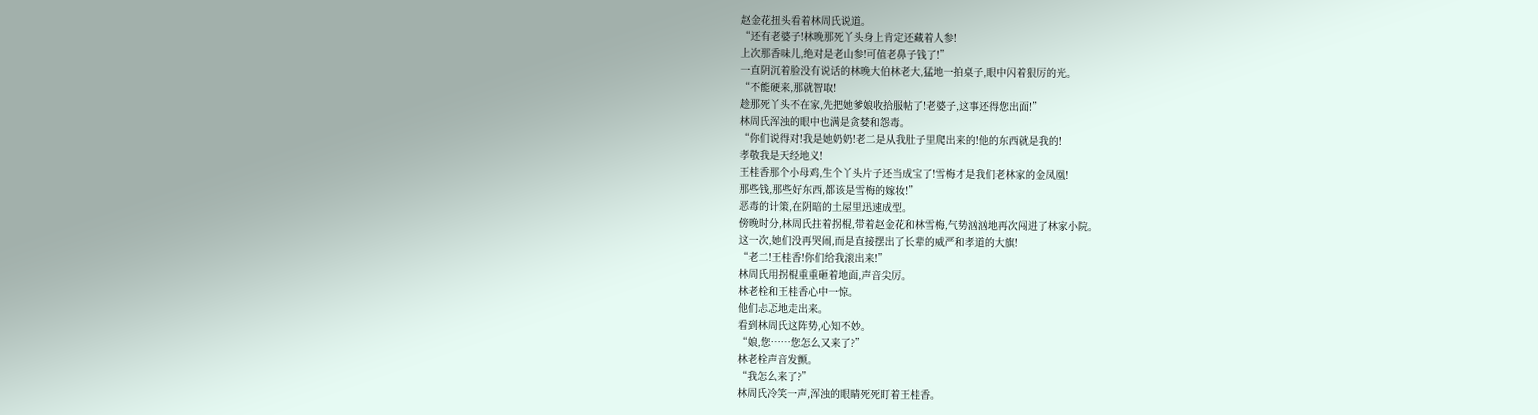赵金花扭头看着林周氏说道。
“还有老婆子!林晚那死丫头身上肯定还藏着人参!
上次那香味儿,绝对是老山参!可值老鼻子钱了!”
一直阴沉着脸没有说话的林晚大伯林老大,猛地一拍桌子,眼中闪着狠厉的光。
“不能硬来,那就智取!
趁那死丫头不在家,先把她爹娘收拾服帖了!老婆子,这事还得您出面!”
林周氏浑浊的眼中也满是贪婪和怨毒。
“你们说得对!我是她奶奶!老二是从我肚子里爬出来的!他的东西就是我的!
孝敬我是天经地义!
王桂香那个小母鸡,生个丫头片子还当成宝了!雪梅才是我们老林家的金凤凰!
那些钱,那些好东西,都该是雪梅的嫁妆!”
恶毒的计策,在阴暗的土屋里迅速成型。
傍晚时分,林周氏拄着拐棍,带着赵金花和林雪梅,气势汹汹地再次闯进了林家小院。
这一次,她们没再哭闹,而是直接摆出了长辈的威严和孝道的大旗!
“老二!王桂香!你们给我滚出来!”
林周氏用拐棍重重砸着地面,声音尖厉。
林老栓和王桂香心中一惊。
他们忐忑地走出来。
看到林周氏这阵势,心知不妙。
“娘,您……您怎么又来了?”
林老栓声音发颤。
“我怎么来了?”
林周氏冷笑一声,浑浊的眼睛死死盯着王桂香。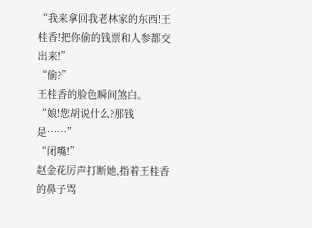“我来拿回我老林家的东西!王桂香!把你偷的钱票和人参都交出来!”
“偷?”
王桂香的脸色瞬间煞白。
“娘!您胡说什么?那钱是……”
“闭嘴!”
赵金花厉声打断她,指着王桂香的鼻子骂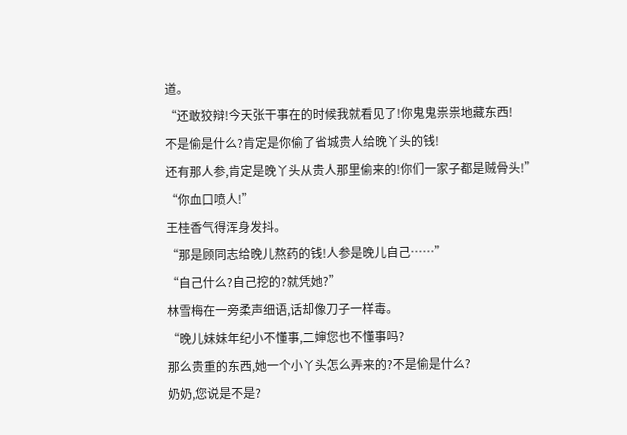道。
“还敢狡辩!今天张干事在的时候我就看见了!你鬼鬼祟祟地藏东西!
不是偷是什么?肯定是你偷了省城贵人给晚丫头的钱!
还有那人参,肯定是晚丫头从贵人那里偷来的!你们一家子都是贼骨头!”
“你血口喷人!”
王桂香气得浑身发抖。
“那是顾同志给晚儿熬药的钱!人参是晚儿自己……”
“自己什么?自己挖的?就凭她?”
林雪梅在一旁柔声细语,话却像刀子一样毒。
“晚儿妹妹年纪小不懂事,二婶您也不懂事吗?
那么贵重的东西,她一个小丫头怎么弄来的?不是偷是什么?
奶奶,您说是不是?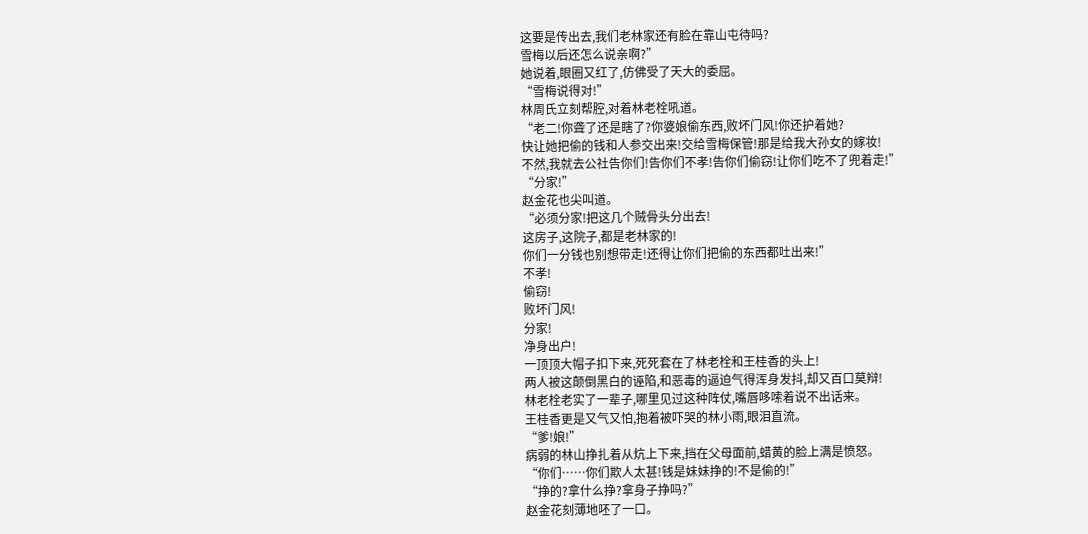这要是传出去,我们老林家还有脸在靠山屯待吗?
雪梅以后还怎么说亲啊?”
她说着,眼圈又红了,仿佛受了天大的委屈。
“雪梅说得对!”
林周氏立刻帮腔,对着林老栓吼道。
“老二!你聋了还是瞎了?你婆娘偷东西,败坏门风!你还护着她?
快让她把偷的钱和人参交出来!交给雪梅保管!那是给我大孙女的嫁妆!
不然,我就去公社告你们!告你们不孝!告你们偷窃!让你们吃不了兜着走!”
“分家!”
赵金花也尖叫道。
“必须分家!把这几个贼骨头分出去!
这房子,这院子,都是老林家的!
你们一分钱也别想带走!还得让你们把偷的东西都吐出来!”
不孝!
偷窃!
败坏门风!
分家!
净身出户!
一顶顶大帽子扣下来,死死套在了林老栓和王桂香的头上!
两人被这颠倒黑白的诬陷,和恶毒的逼迫气得浑身发抖,却又百口莫辩!
林老栓老实了一辈子,哪里见过这种阵仗,嘴唇哆嗦着说不出话来。
王桂香更是又气又怕,抱着被吓哭的林小雨,眼泪直流。
“爹!娘!”
病弱的林山挣扎着从炕上下来,挡在父母面前,蜡黄的脸上满是愤怒。
“你们……你们欺人太甚!钱是妹妹挣的!不是偷的!”
“挣的?拿什么挣?拿身子挣吗?”
赵金花刻薄地呸了一口。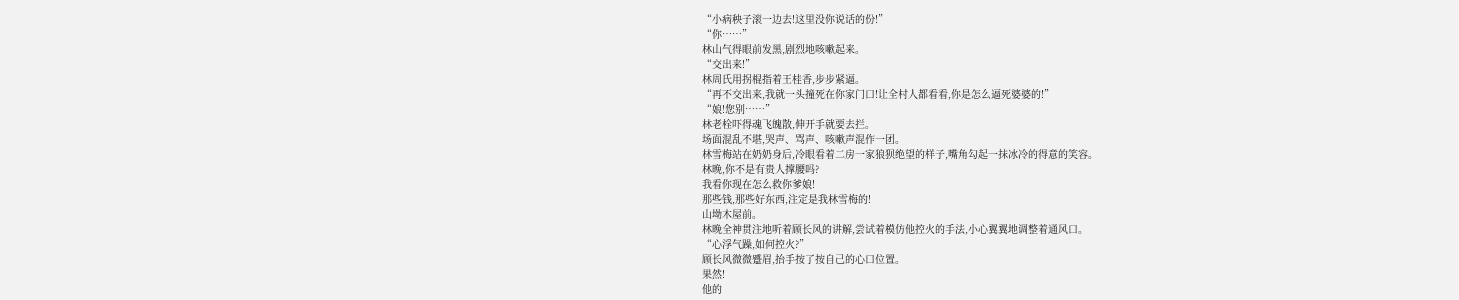“小病秧子滚一边去!这里没你说话的份!”
“你……”
林山气得眼前发黑,剧烈地咳嗽起来。
“交出来!”
林周氏用拐棍指着王桂香,步步紧逼。
“再不交出来,我就一头撞死在你家门口!让全村人都看看,你是怎么逼死婆婆的!”
“娘!您别……”
林老栓吓得魂飞魄散,伸开手就要去拦。
场面混乱不堪,哭声、骂声、咳嗽声混作一团。
林雪梅站在奶奶身后,冷眼看着二房一家狼狈绝望的样子,嘴角勾起一抹冰冷的得意的笑容。
林晚,你不是有贵人撑腰吗?
我看你现在怎么救你爹娘!
那些钱,那些好东西,注定是我林雪梅的!
山坳木屋前。
林晚全神贯注地听着顾长风的讲解,尝试着模仿他控火的手法,小心翼翼地调整着通风口。
“心浮气躁,如何控火?”
顾长风微微蹙眉,抬手按了按自己的心口位置。
果然!
他的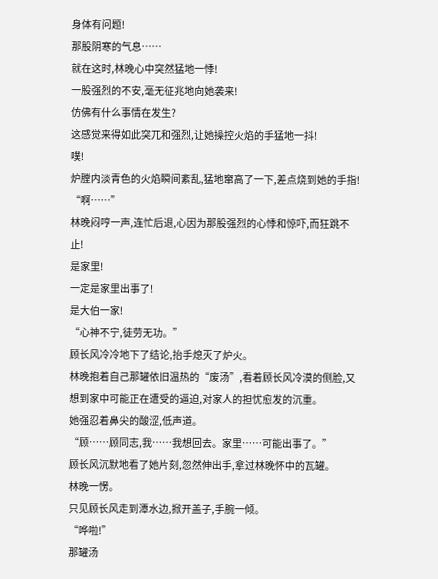身体有问题!
那股阴寒的气息……
就在这时,林晚心中突然猛地一悸!
一股强烈的不安,毫无征兆地向她袭来!
仿佛有什么事情在发生?
这感觉来得如此突兀和强烈,让她操控火焰的手猛地一抖!
噗!
炉膛内淡青色的火焰瞬间紊乱,猛地窜高了一下,差点烧到她的手指!
“啊……”
林晚闷哼一声,连忙后退,心因为那股强烈的心悸和惊吓,而狂跳不止!
是家里!
一定是家里出事了!
是大伯一家!
“心神不宁,徒劳无功。”
顾长风冷冷地下了结论,抬手熄灭了炉火。
林晚抱着自己那罐依旧温热的“废汤”,看着顾长风冷漠的侧脸,又想到家中可能正在遭受的逼迫,对家人的担忧愈发的沉重。
她强忍着鼻尖的酸涩,低声道。
“顾……顾同志,我……我想回去。家里……可能出事了。”
顾长风沉默地看了她片刻,忽然伸出手,拿过林晚怀中的瓦罐。
林晚一愣。
只见顾长风走到潭水边,掀开盖子,手腕一倾。
“哗啦!”
那罐汤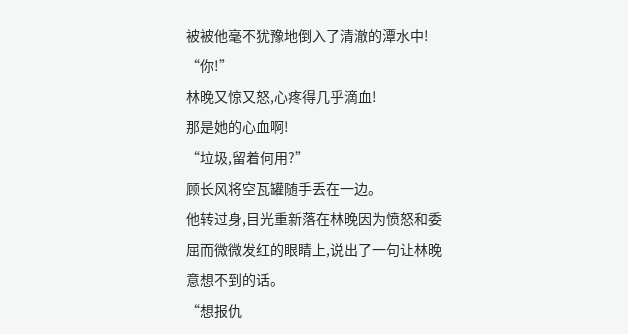被被他毫不犹豫地倒入了清澈的潭水中!
“你!”
林晚又惊又怒,心疼得几乎滴血!
那是她的心血啊!
“垃圾,留着何用?”
顾长风将空瓦罐随手丢在一边。
他转过身,目光重新落在林晚因为愤怒和委屈而微微发红的眼睛上,说出了一句让林晚意想不到的话。
“想报仇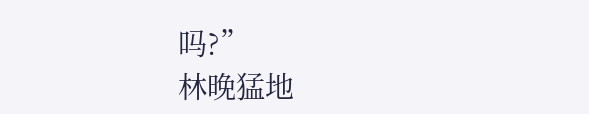吗?”
林晚猛地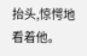抬头,惊愕地看着他。